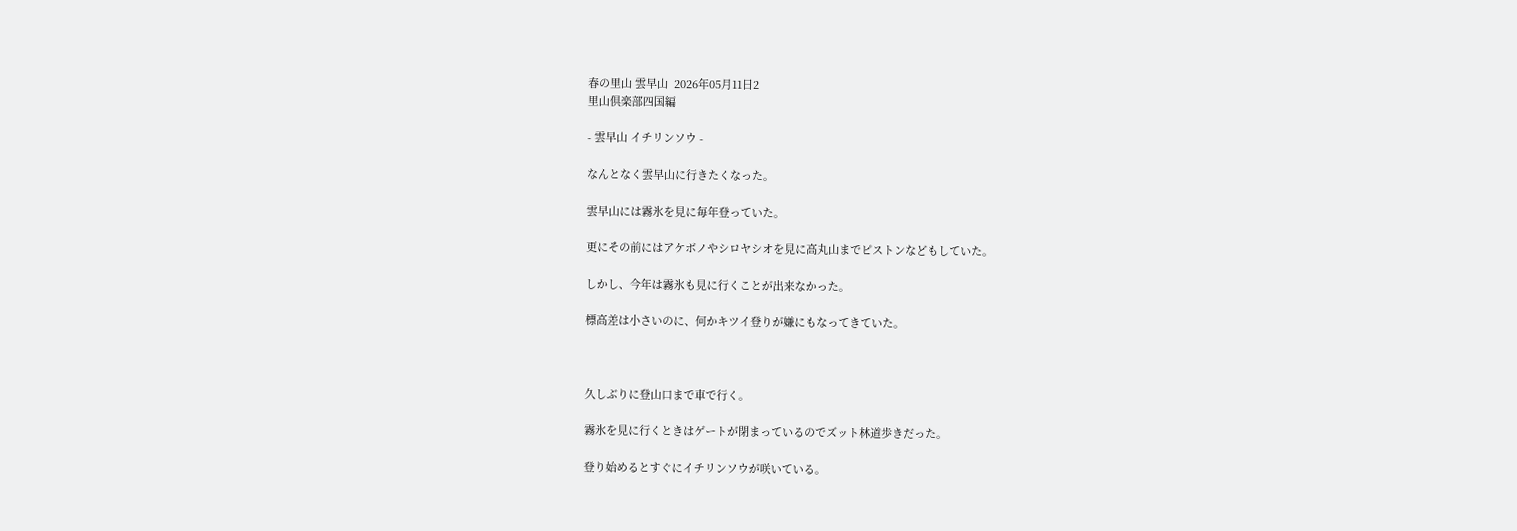春の里山 雲早山  2026年05月11日2
里山倶楽部四国編

- 雲早山 イチリンソウ -

なんとなく雲早山に行きたくなった。

雲早山には霧氷を見に毎年登っていた。

更にその前にはアケボノやシロヤシオを見に高丸山までピストンなどもしていた。

しかし、今年は霧氷も見に行くことが出来なかった。

標高差は小さいのに、何かキツイ登りが嫌にもなってきていた。



久しぶりに登山口まで車で行く。

霧氷を見に行くときはゲートが閉まっているのでズット林道歩きだった。

登り始めるとすぐにイチリンソウが咲いている。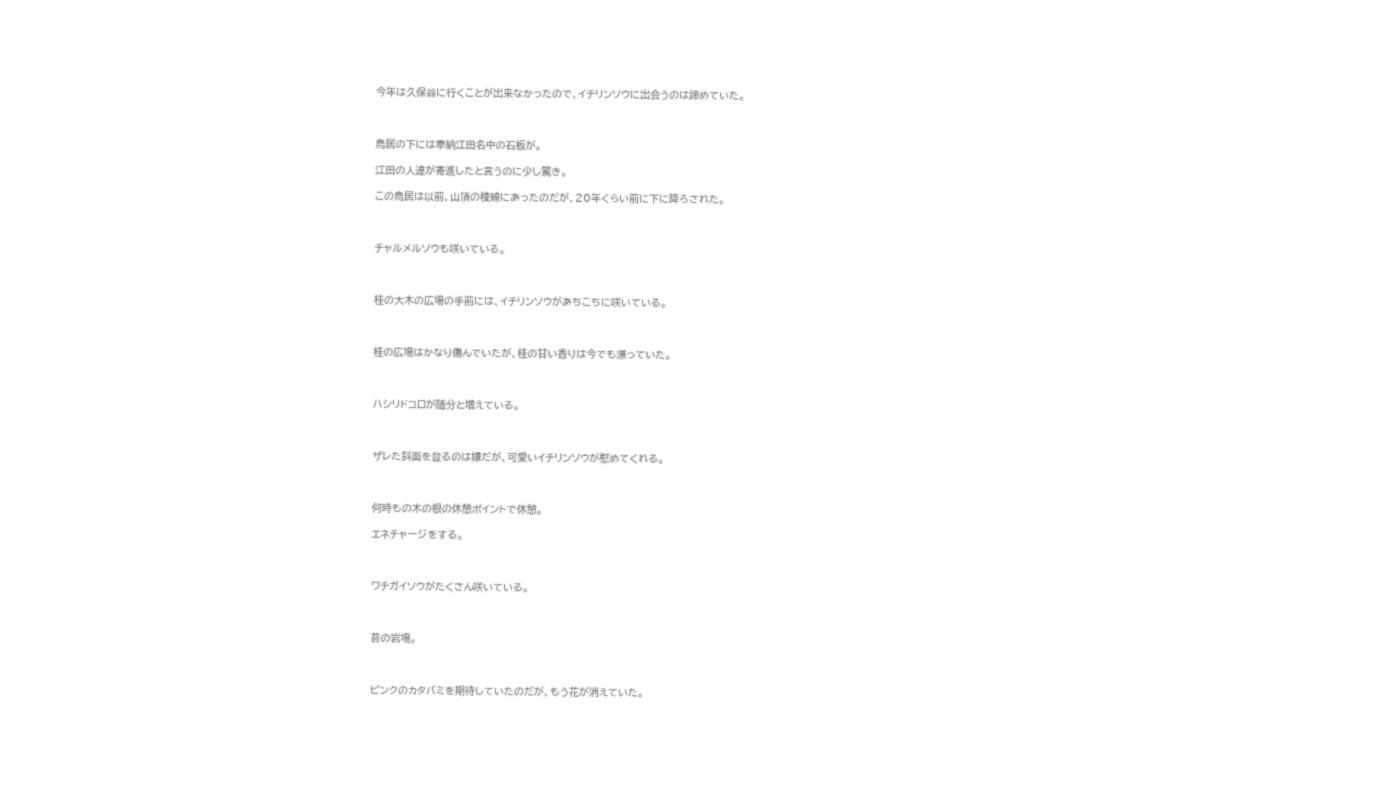今年は久保谷に行くことが出来なかったので、イチリンソウに出会うのは諦めていた。



鳥居の下には奉納江田名中の石板が。

江田の人達が寄進したと言うのに少し驚き。

この鳥居は以前、山頂の稜線にあったのだが、20年くらい前に下に降ろされた。



チャルメルソウも咲いている。



桂の大木の広場の手前には、イチリンソウがあちこちに咲いている。



桂の広場はかなり傷んでいたが、桂の甘い香りは今でも漂っていた。



ハシリドコロが随分と増えている。



ザレた斜面を登るのは嫌だが、可愛いイチリンソウが慰めてくれる。



何時もの木の根の休憩ポイントで休憩。

エネチャージをする。



ワチガイソウがたくさん咲いている。



苔の岩場。



ピンクのカタバミを期待していたのだが、もう花が消えていた。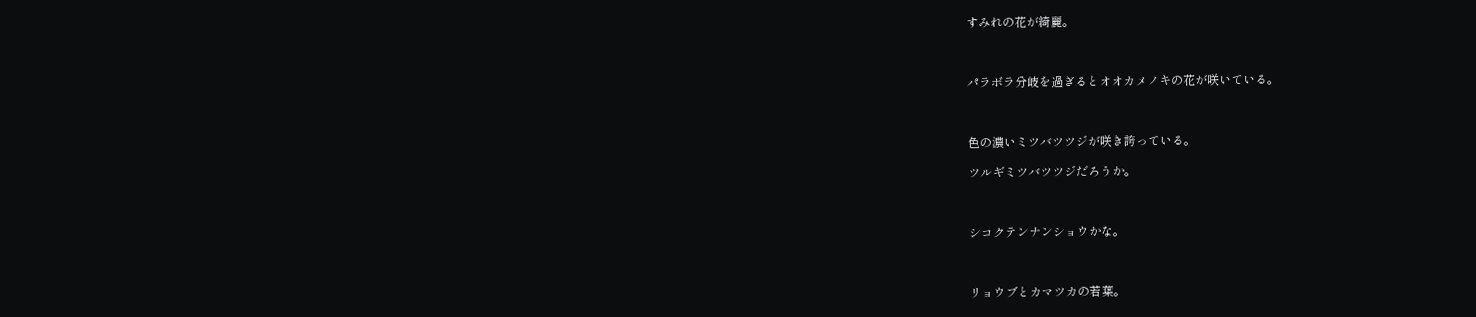すみれの花が綺麗。



パラボラ分岐を過ぎるとオオカメノキの花が咲いている。



色の濃いミツバツツジが咲き誇っている。

ツルギミツバツツジだろうか。



シコクテンナンショウかな。



リョウブとカマツカの若葉。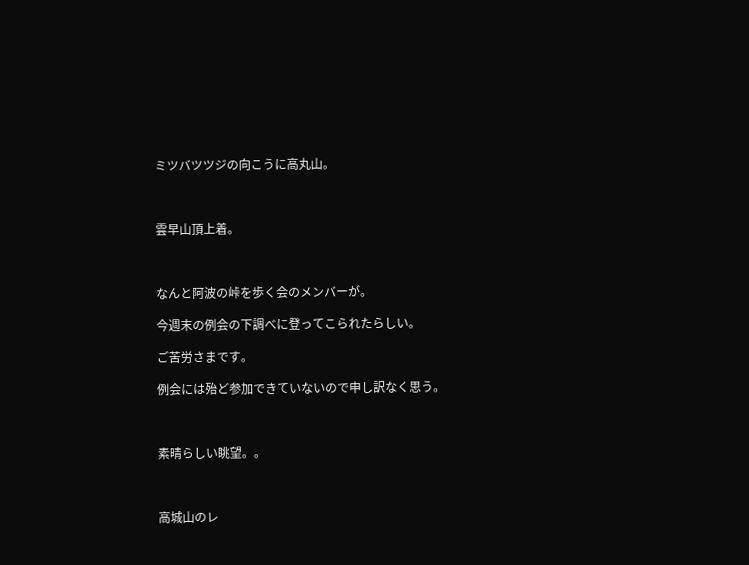ミツバツツジの向こうに高丸山。



雲早山頂上着。



なんと阿波の峠を歩く会のメンバーが。

今週末の例会の下調べに登ってこられたらしい。

ご苦労さまです。

例会には殆ど参加できていないので申し訳なく思う。



素晴らしい眺望。。



高城山のレ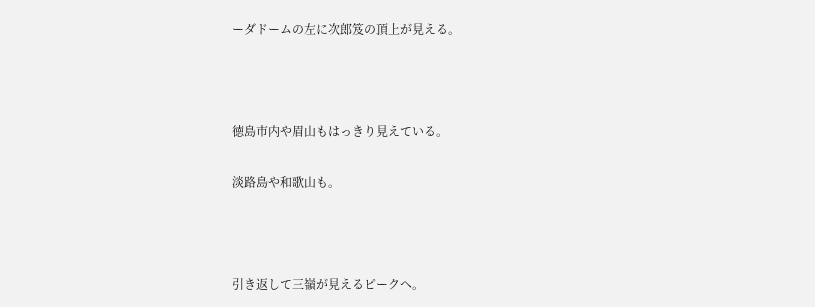ーダドームの左に次郎笈の頂上が見える。



徳島市内や眉山もはっきり見えている。

淡路島や和歌山も。



引き返して三嶺が見えるピークへ。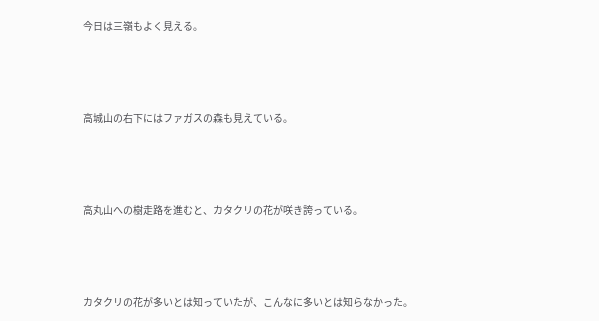今日は三嶺もよく見える。



高城山の右下にはファガスの森も見えている。



高丸山への樹走路を進むと、カタクリの花が咲き誇っている。



カタクリの花が多いとは知っていたが、こんなに多いとは知らなかった。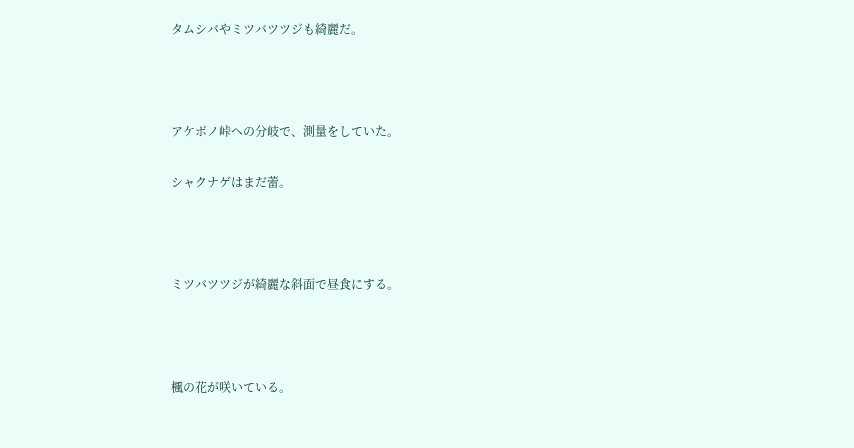タムシバやミツバツツジも綺麗だ。



アケボノ峠への分岐で、測量をしていた。

シャクナゲはまだ蕾。



ミツバツツジが綺麗な斜面で昼食にする。



楓の花が咲いている。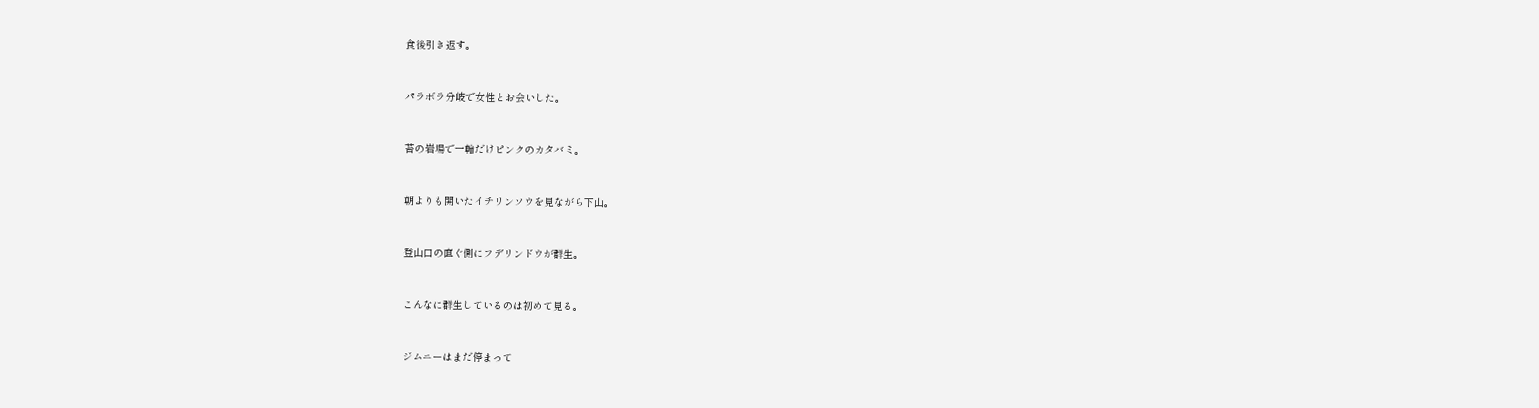食後引き返す。



パラボラ分岐で女性とお会いした。



苔の岩場で一輪だけピンクのカタバミ。



朝よりも開いたイチリンソウを見ながら下山。



登山口の直ぐ側にフデリンドウが群生。



こんなに群生しているのは初めて見る。



ジムニーはまだ停まって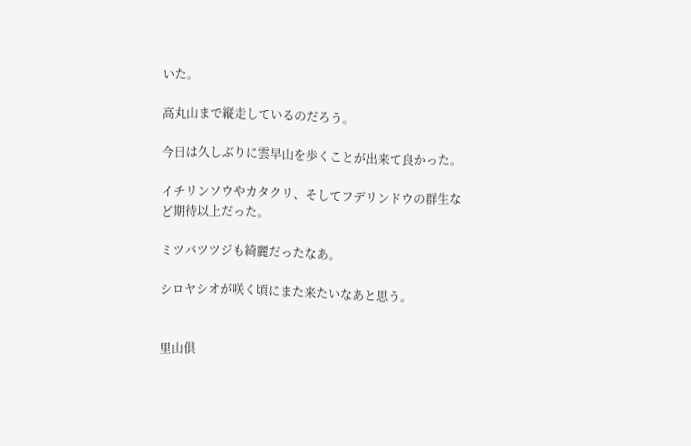いた。

高丸山まで縦走しているのだろう。

今日は久しぶりに雲早山を歩くことが出来て良かった。

イチリンソウやカタクリ、そしてフデリンドウの群生など期待以上だった。

ミツバツツジも綺麗だったなあ。

シロヤシオが咲く頃にまた来たいなあと思う。


里山倶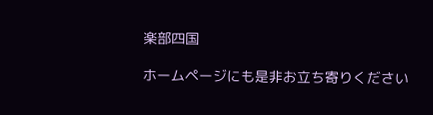楽部四国

ホームページにも是非お立ち寄りください